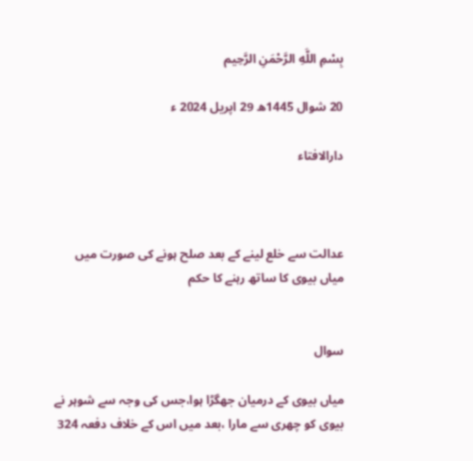بِسْمِ اللَّهِ الرَّحْمَنِ الرَّحِيم

20 شوال 1445ھ 29 اپریل 2024 ء

دارالافتاء



عدالت سے خلع لینے کے بعد صلح ہونے کی صورت میں میاں بیوی کا ساتھ رہنے کا حکم


سوال

میاں بیوی کے درمیان جھگڑا ہوا،جس کی وجہ سے شوہر نے بیوی کو چھری سے مارا ،بعد میں اس کے خلاف دفعہ 324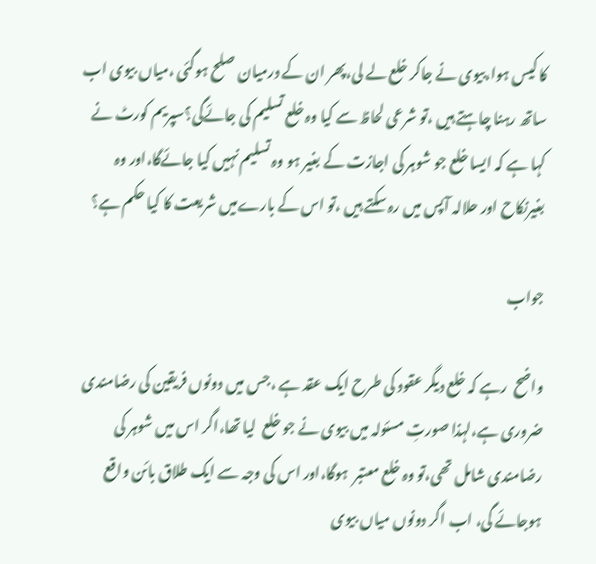کا کیس ہوا،بیوی نے جاکر خلع لے لی،پھر ان کے درمیان صلح ہوگئی ،میاں بیوی اب ساتھ رہنا چاہتے ہیں ،تو شرعی لحاظ سے کیا وہ خلع تسلیم کی جائےگی؟سپریم کورٹ نے کہا ہے کہ ایسا خلع جو شوہر کی اجازت کے بغیر ہو وہ تسلیم نہیں کیا جائےگا،اور وہ بغیرنکاح اور حلالہ آپس میں رہ سکتے ہیں ،تو اس کے بارےمیں شریعت کا کیا حکم ہے؟

جواب

واضح  رہے کہ خلع دیگر عقود کی طرح ایک عقد ہے ،جس میں دونوں فریقین کی رضامندی ضروری ہے،لہذا صورتِ مسئولہ میں بیوی نے جو خلع  لیا تھا،اگر اس میں شوہر کی رضامندی شامل تھی،تو وہ خلع معتبر  ہوگا،اور اس کی وجہ سے ایک طلاق بائن واقع ہوجائے گی، اب اگر دونوں میاں بیوی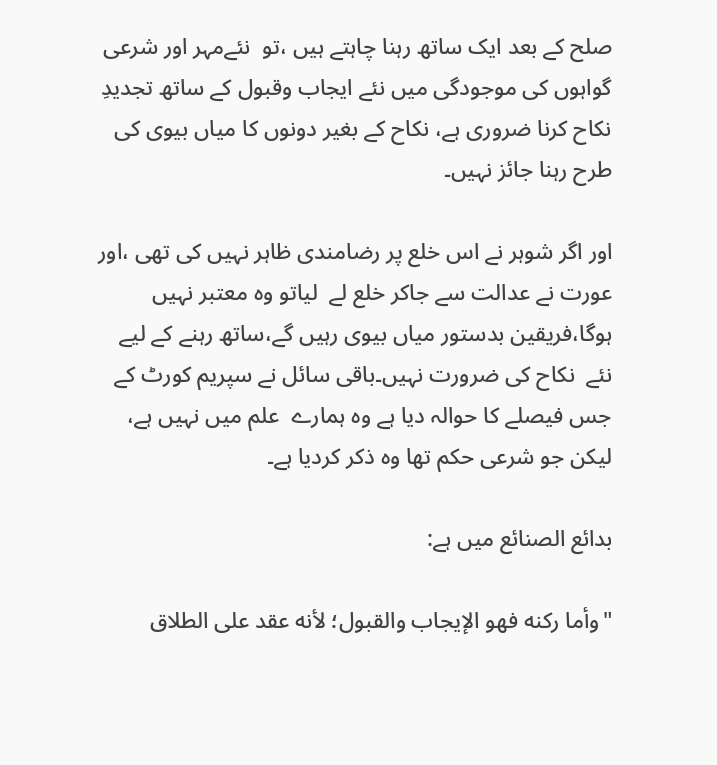صلح کے بعد ایک ساتھ رہنا چاہتے ہیں ،تو  نئےمہر اور شرعی گواہوں کی موجودگی میں نئے ایجاب وقبول کے ساتھ تجدیدِ   نکاح کرنا ضروری ہے، نکاح کے بغیر دونوں کا میاں بیوی کی طرح رہنا جائز نہیں۔

اور اگر شوہر نے اس خلع پر رضامندی ظاہر نہیں کی تھی ،اور عورت نے عدالت سے جاکر خلع لے  لیاتو وہ معتبر نہیں ہوگا،فریقین بدستور میاں بیوی رہیں گے،ساتھ رہنے کے لیے نئے  نکاح کی ضرورت نہیں۔باقی سائل نے سپریم کورٹ کے جس فیصلے کا حوالہ دیا ہے وہ ہمارے  علم میں نہیں ہے،  لیکن جو شرعی حکم تھا وہ ذکر کردیا ہے۔

بدائع الصنائع میں ہے:

"وأما ركنه فهو الإيجاب والقبول؛ لأنه عقد على الطلاق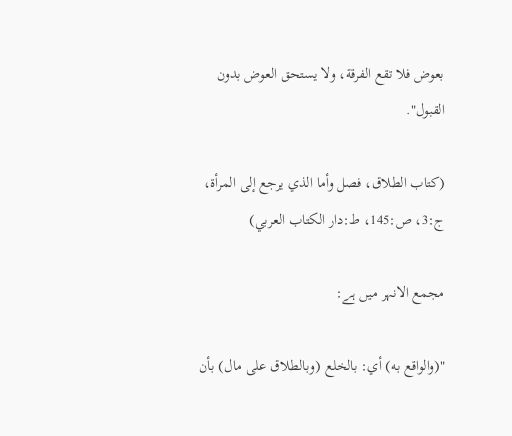بعوض فلا تقع الفرقة، ولا يستحق العوض بدون القبول".

(كتاب الطلاق، فصل وأما الذي يرجع إلى المرأة، ج:3، ص:145، ط:دار الكتاب العربي)

مجمع الانہر میں ہے:

"(والواقع به) أي: بالخلع (وبالطلاق على مال) بأن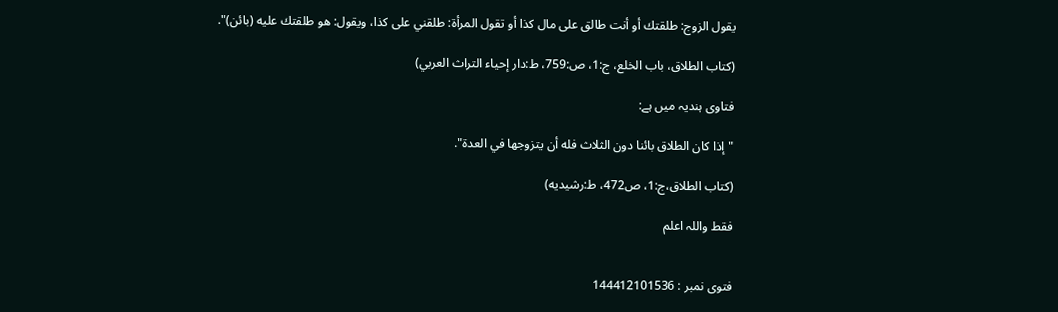يقول الزوج: طلقتك أو أنت طالق على مال كذا أو تقول المرأة: طلقني على كذا، ويقول: هو طلقتك عليه (بائن)".

(كتاب الطلاق، باب الخلع، ج:1، ص:759، ط:دار إحياء التراث العربي)

فتاوی ہندیہ میں ہے:

"إذا كان الطلاق بائنا دون الثلاث فله أن يتزوجها في العدة".

(كتاب الطلاق،ج:1، ص472، ط:رشيديه)

فقط واللہ اعلم


فتوی نمبر : 144412101536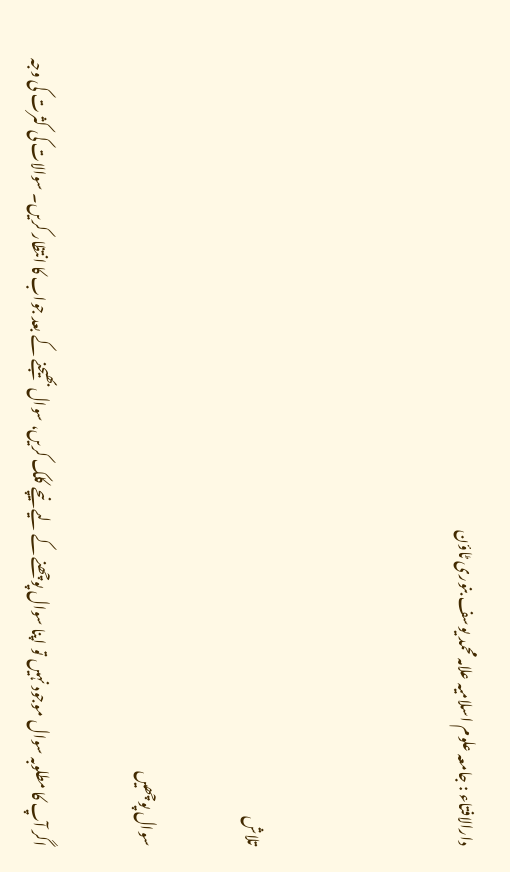دارالافتاء : جامعہ علوم اسلامیہ علامہ محمد یوسف بنوری ٹاؤن



تلاش

سوال پوچھیں

اگر آپ کا مطلوبہ سوال موجود نہیں تو اپنا سوال پوچھنے کے لیے نیچے کلک کریں، سوال بھیجنے کے بعد جواب کا انتظار کریں۔ سوالات کی کثرت کی وجہ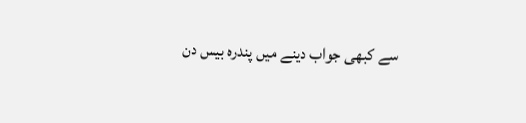سے کبھی جواب دینے میں پندرہ بیس دن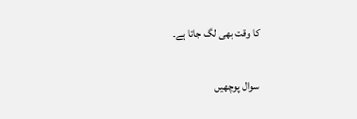کا وقت بھی لگ جاتا ہے۔

سوال پوچھیں